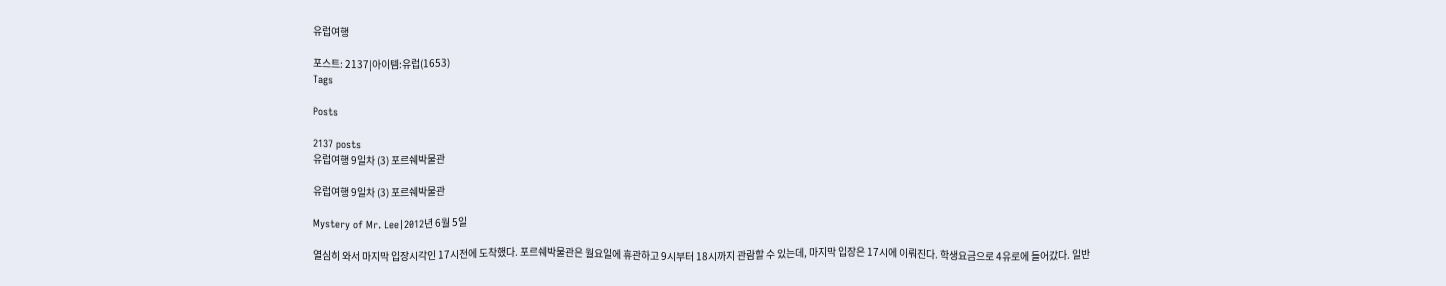유럽여행

포스트: 2137|아이템:유럽(1653)
Tags

Posts

2137 posts
유럽여행 9일차 (3) 포르쉐박물관

유럽여행 9일차 (3) 포르쉐박물관

Mystery of Mr. Lee|2012년 6월 5일

열심히 와서 마지막 입장시각인 17시전에 도착했다. 포르쉐박물관은 월요일에 휴관하고 9시부터 18시까지 관람할 수 있는데, 마지막 입장은 17시에 이뤄진다. 학생요금으로 4유로에 들어갔다. 일반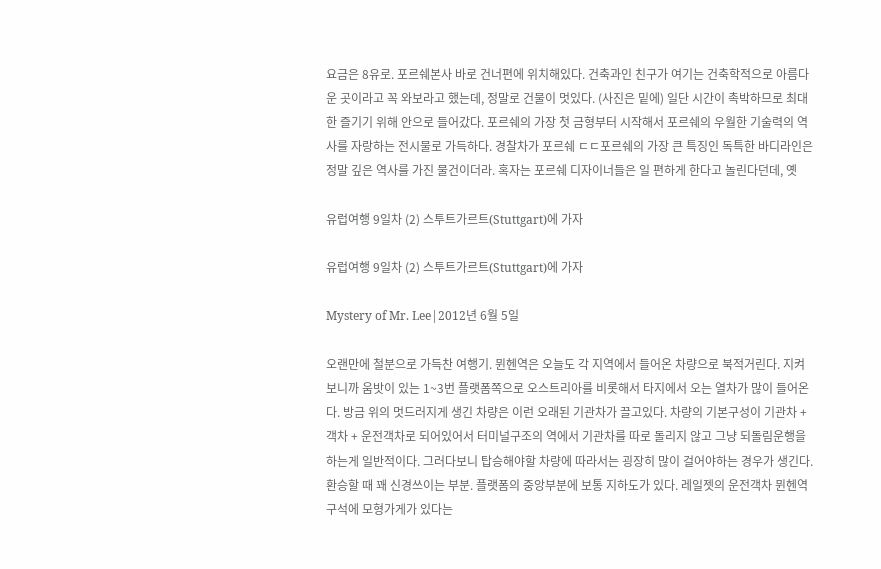요금은 8유로. 포르쉐본사 바로 건너편에 위치해있다. 건축과인 친구가 여기는 건축학적으로 아름다운 곳이라고 꼭 와보라고 했는데, 정말로 건물이 멋있다. (사진은 밑에) 일단 시간이 촉박하므로 최대한 즐기기 위해 안으로 들어갔다. 포르쉐의 가장 첫 금형부터 시작해서 포르쉐의 우월한 기술력의 역사를 자랑하는 전시물로 가득하다. 경찰차가 포르쉐 ㄷㄷ포르쉐의 가장 큰 특징인 독특한 바디라인은 정말 깊은 역사를 가진 물건이더라. 혹자는 포르쉐 디자이너들은 일 편하게 한다고 놀린다던데, 옛

유럽여행 9일차 (2) 스투트가르트(Stuttgart)에 가자

유럽여행 9일차 (2) 스투트가르트(Stuttgart)에 가자

Mystery of Mr. Lee|2012년 6월 5일

오랜만에 철분으로 가득찬 여행기. 뮌헨역은 오늘도 각 지역에서 들어온 차량으로 북적거린다. 지켜보니까 움밧이 있는 1~3번 플랫폼쪽으로 오스트리아를 비롯해서 타지에서 오는 열차가 많이 들어온다. 방금 위의 멋드러지게 생긴 차량은 이런 오래된 기관차가 끌고있다. 차량의 기본구성이 기관차 + 객차 + 운전객차로 되어있어서 터미널구조의 역에서 기관차를 따로 돌리지 않고 그냥 되돌림운행을 하는게 일반적이다. 그러다보니 탑승해야할 차량에 따라서는 굉장히 많이 걸어야하는 경우가 생긴다. 환승할 때 꽤 신경쓰이는 부분. 플랫폼의 중앙부분에 보통 지하도가 있다. 레일젯의 운전객차 뮌헨역 구석에 모형가게가 있다는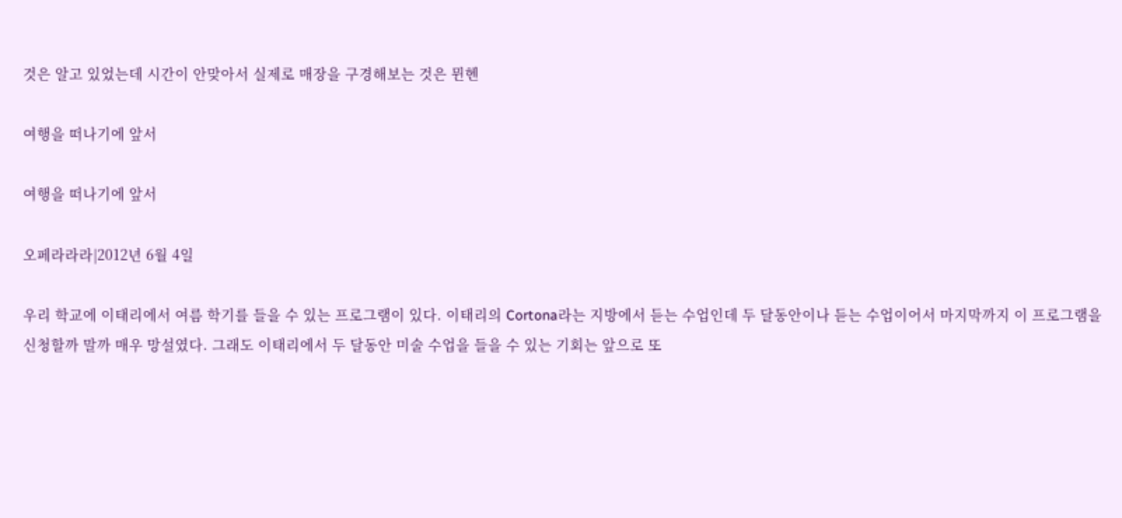것은 알고 있었는데 시간이 안맞아서 실제로 매장을 구경해보는 것은 뮌헨

여행을 떠나기에 앞서

여행을 떠나기에 앞서

오페라라라|2012년 6월 4일

우리 학교에 이태리에서 여름 학기를 들을 수 있는 프로그램이 있다. 이태리의 Cortona라는 지방에서 듣는 수업인데 두 달동안이나 듣는 수업이어서 마지막까지 이 프로그램을 신청할까 말까 매우 망설였다. 그래도 이태리에서 두 달동안 미술 수업을 들을 수 있는 기회는 앞으로 또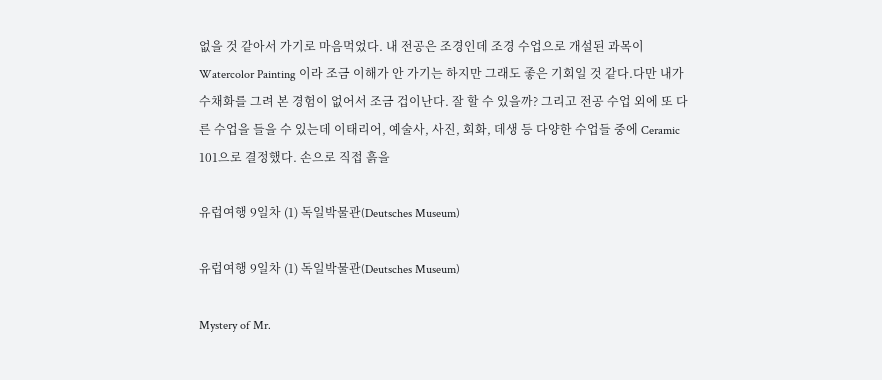없을 것 같아서 가기로 마음먹었다. 내 전공은 조경인데 조경 수업으로 개설된 과목이 Watercolor Painting 이라 조금 이해가 안 가기는 하지만 그래도 좋은 기회일 것 같다.다만 내가 수채화를 그려 본 경험이 없어서 조금 겁이난다. 잘 할 수 있을까? 그리고 전공 수업 외에 또 다른 수업을 들을 수 있는데 이태리어, 예술사, 사진, 회화, 데생 등 다양한 수업들 중에 Ceramic 101으로 결정했다. 손으로 직접 흙을

유럽여행 9일차 (1) 독일박물관(Deutsches Museum)

유럽여행 9일차 (1) 독일박물관(Deutsches Museum)

Mystery of Mr.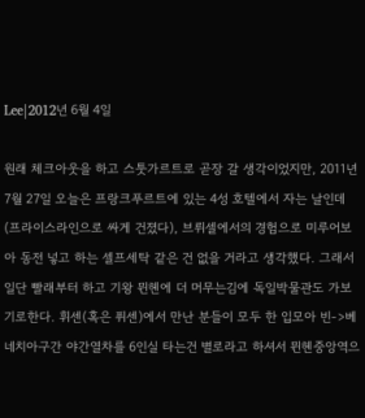Lee|2012년 6월 4일

원래 체크아웃을 하고 스툿가르트로 곧장 갈 생각이었지만, 2011년 7월 27일 오늘은 프랑크푸르트에 있는 4성 호텔에서 자는 날인데 (프라이스라인으로 싸게 건졌다), 브뤼셀에서의 경험으로 미루어보아 동전 넣고 하는 셀프세탁 같은 건 없을 거라고 생각했다. 그래서 일단 빨래부터 하고 기왕 뮌헨에 더 머무는김에 독일박물관도 가보기로한다. 휘센(혹은 퓌센)에서 만난 분들이 모두 한 입모아 빈->베네치아구간 야간열차를 6인실 타는건 별로라고 하셔서 뮌헨중앙역으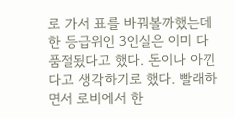로 가서 표를 바꿔볼까했는데 한 등급위인 3인실은 이미 다 품절됬다고 했다. 돈이나 아낀다고 생각하기로 했다. 빨래하면서 로비에서 한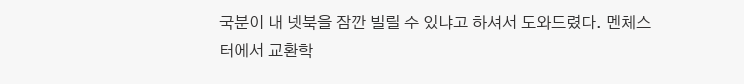국분이 내 넷북을 잠깐 빌릴 수 있냐고 하셔서 도와드렸다. 멘체스터에서 교환학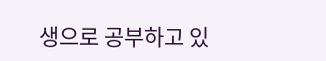생으로 공부하고 있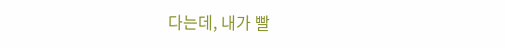다는데, 내가 빨